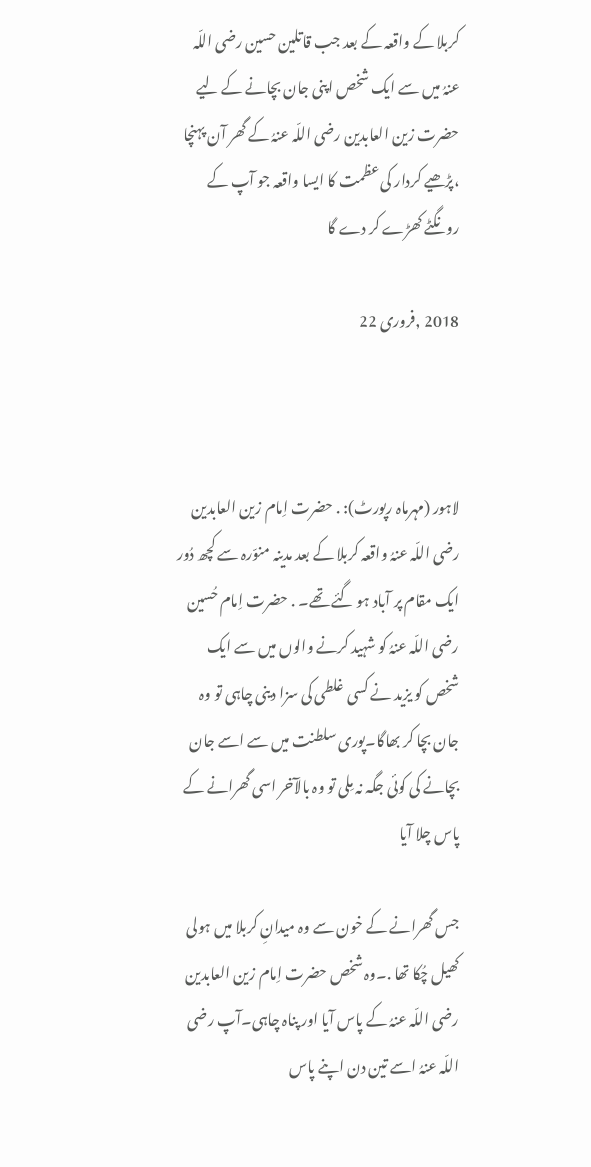کربلا کے واقعہ کے بعد جب قاتلین حسین رضی اللّہ عنہُ میں سے ایک شخص اپنی جان بچانے کے لیے حضرت زین العابدین رضی اللّہ عنہُ کے گھر آن پہنچا ،پڑھیے کردار کی عظمت کا ایسا واقعہ جو آپ کے رونگٹے کھڑے کر دے گا

2018 ,فروری 22



لاہور (مہرماہ رپورٹ): . حضرت اِمام زین العابدین رضی اللّہ عنہُ واقعہ کربلا کے بعد مدینہ منوّرہ سے کچھ دُور ایک مقام پر آباد ہو گئے تھے۔ . حضرت اِمام حُسین رضی اللّہ عنہُ کو شہید کرنے والوں میں سے ایک شخص کو یزید نے کسی غلطی کی سزا دینی چاہی تو وہ جان بچا کر بھاگا۔پوری سلطنت میں سے اسے جان بچانے کی کوئی جگہ نہ مِلی تو وہ بالآخر اسی گھرانے کے پاس چلا آیا

جس گھرانے کے خون سے وہ میدانِ کربلا میں ہولی کھیل چُکا تھا .۔وہ شخص حضرت اِمام زین العابدین رضی اللّہ عنہُ کے پاس آیا اور پناہ چاہی۔آپ رضی اللّہ عنہُ اسے تین دن اپنے پاس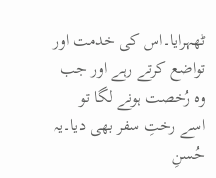ٹھہرایا۔اس کی خدمت اور تواضع کرتے رہے اور جب وہ رُخصت ہونے لگا تو اسے رختِ سفر بھی دیا۔یہ حُسنِ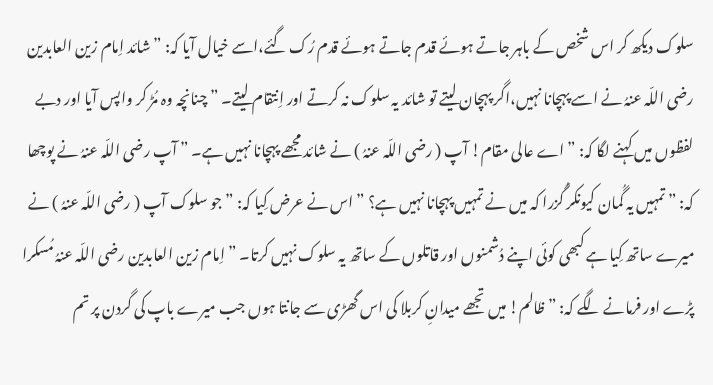سلوک دیکھ کر اس شخص کے باہر جاتے ہوئے قدم جاتے ہوئے قدم رُک گئے،اسے خیال آیا کہ: ” شائد اِمام زین العابدین رضی اللّہ عنہُ نے اسے پہچانا نہیں،اگر پہچان لیتے تو شائد یہ سلوک نہ کرتے اور اِنتقام لیتے۔ ” چنانچہ وہ مُڑ کر واپس آیا اور دبے لفظوں میں کہنے لگا کہ: ” اے عالی مقام! آپ ( رضی اللّہ عنہُ ) نے شائد مجھے پہچانا نہیں ہے۔ ” آپ رضی اللّہ عنہُ نے پوچھا کہ: ” تمہیں یہ گُمان کیونکر گُزرا کہ میں نے تمہیں پہچانا نہیں ہے؟ ” اس نے عرض کِیا کہ: ” جو سلوک آپ ( رضی اللّہ عنہُ ) نے میرے ساتھ کِیا ہے کبھی کوئی اپنے دُشمنوں اور قاتلوں کے ساتھ یہ سلوک نہیں کرتا۔ ” اِمام زین العابدین رضی اللّہ عنہُ مُسکرا پڑے اور فرمانے لگے کہ: ” ظالم! میں تجھے میدانِ کربلا کی اس گھڑی سے جانتا ہوں جب میرے باپ کی گردن پر تم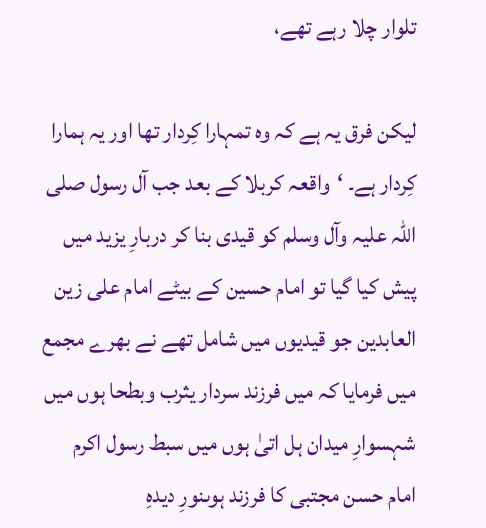تلوار چلا رہے تھے،

لیکن فرق یہ ہے کہ وہ تمہارا کِردار تھا اور یہ ہمارا کِردار ہے۔ ‘واقعہ کربلا کے بعد جب آل رسول صلی اللہ علیہ وآل وسلم کو قیدی بنا کر دربارِ یزید میں پیش کیا گیا تو امام حسین کے بیٹے امام علی زین العابدین جو قیدیوں میں شامل تھے نے بھرے مجمع میں فرمایا کہ میں فرزند سردار یثرب وبطحا ہوں میں شہسوارِ میدان ہل اتیٰ ہوں میں سبط رسول اکرم امام حسن مجتبی کا فرزند ہوںنورِ دیدهِ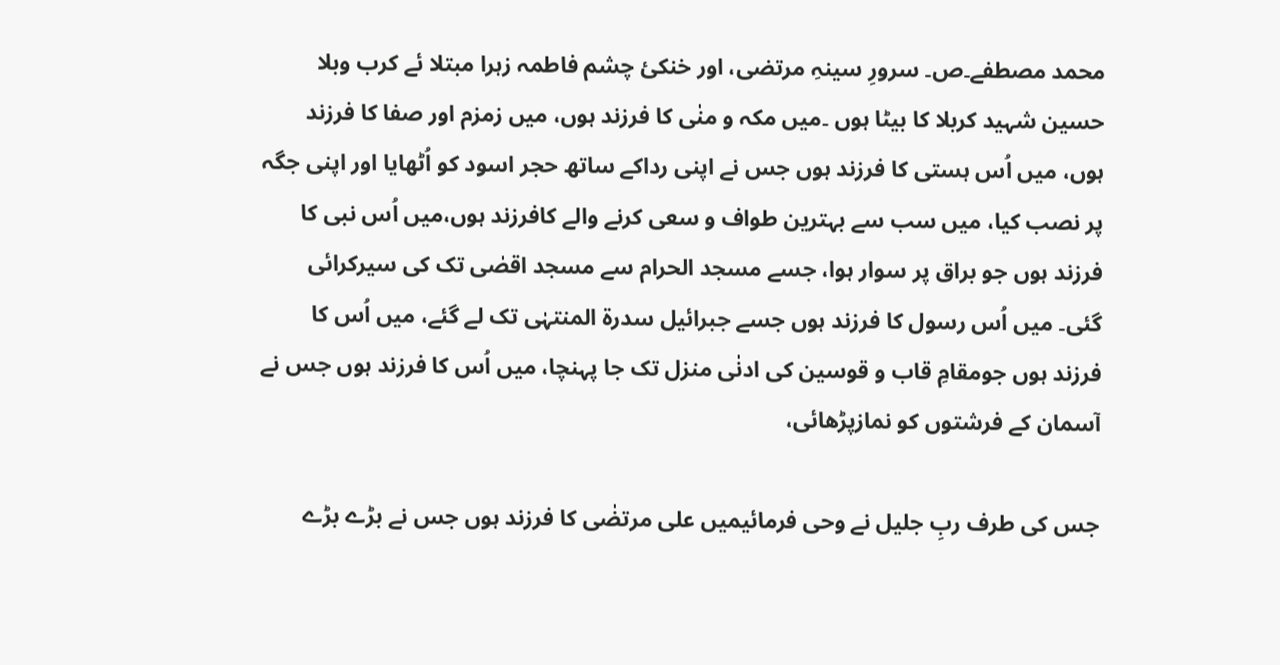محمد مصطفے۔ص۔ سرورِ سینہِ مرتضی، اور خنکئ چشم فاطمہ زہرا مبتلا ئے کرب وبلا حسین شہید کربلا کا بیٹا ہوں ۔میں مکہ و منٰی کا فرزند ہوں، میں زمزم اور صفا کا فرزند ہوں، میں اُس ہستی کا فرزند ہوں جس نے اپنی رداکے ساتھ حجر اسود کو اُٹھایا اور اپنی جگہ پر نصب کیا، میں سب سے بہترین طواف و سعی کرنے والے کافرزند ہوں،میں اُس نبی کا فرزند ہوں جو براق پر سوار ہوا، جسے مسجد الحرام سے مسجد اقصٰی تک کی سیرکرائی گئی۔ میں اُس رسول کا فرزند ہوں جسے جبرائیل سدرۃ المنتہٰی تک لے گئے، میں اُس کا فرزند ہوں جومقامِ قاب و قوسین کی ادنٰی منزل تک جا پہنچا، میں اُس کا فرزند ہوں جس نے آسمان کے فرشتوں کو نمازپڑھائی،

جس کی طرف ربِ جلیل نے وحی فرمائیمیں علی مرتضٰی کا فرزند ہوں جس نے بڑے بڑے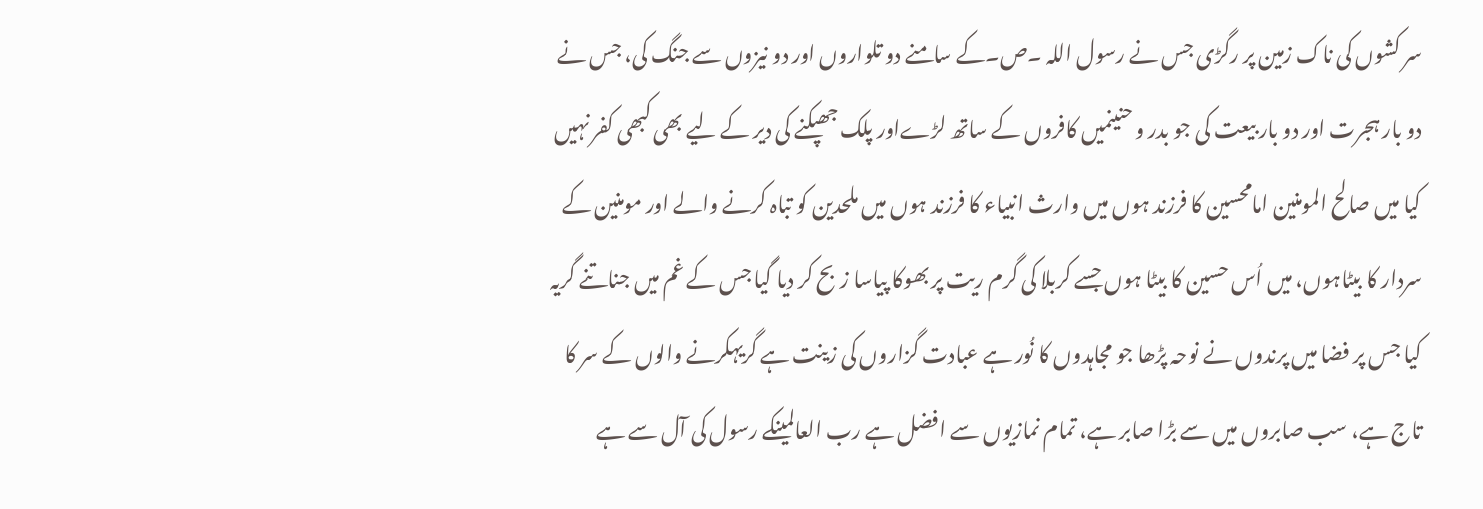سر کشوں کی ناک زمین پر رگڑی جس نے رسول اللہ ۔ص۔کے سامنے دو تلواروں اور دو نیزوں سے جنگ کی، جس نے دو بار ہجرت اور دو بار بیعت کی جو بدر و حنینمیں کافروں کے ساتھ لڑےاور پلک جھپکنے کی دیر کے لیے بھی کبھی کفر نہیں کیا میں صالح المومنین امامحسین کا فرزند ہوں میں وارث انبیاء کا فرزند ہوں میں ملحدین کو تباہ کرنے والے اور مومنین کے سردار کا بیٹاہوں، میں اُس حسین کا بیٹا ہوں جسے کربلا کی گرم ریت پر بھوکا پیاسا زبح کر دیا گیا جس کے غم میں جناتنے گریہ کیا جس پر فضا میں پرندوں نے نوحہ پڑھا جو مجاہدوں کا نُور ہے عبادت گزاروں کی زینت ہے گریہکرنے والوں کے سر کا تاج ہے، سب صابروں میں سے بڑا صابر ہے، تمام نمازیوں سے افضل ہے رب العالمینکے رسول کی آل سے ہے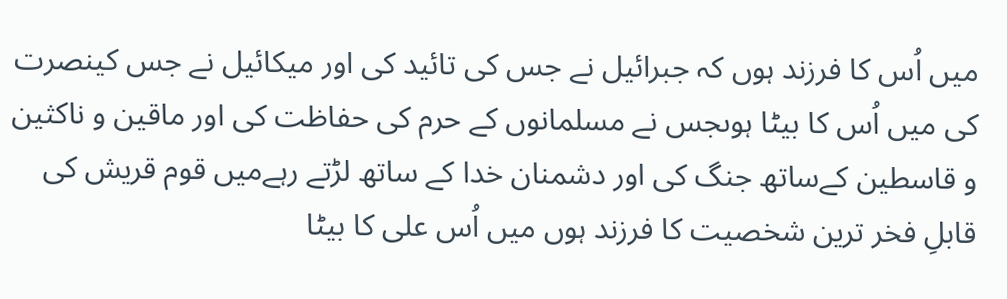میں اُس کا فرزند ہوں کہ جبرائیل نے جس کی تائید کی اور میکائیل نے جس کینصرت کی میں اُس کا بیٹا ہوںجس نے مسلمانوں کے حرم کی حفاظت کی اور ماقین و ناکثین و قاسطین کےساتھ جنگ کی اور دشمنان خدا کے ساتھ لڑتے رہےمیں قوم قریش کی قابلِ فخر ترین شخصیت کا فرزند ہوں میں اُس علی کا بیٹا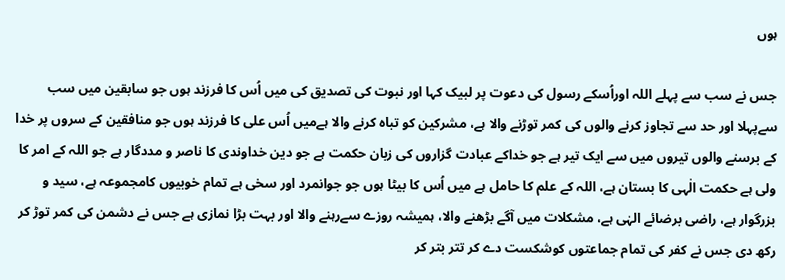ہوں

جس نے سب سے پہلے اللہ اوراُسکے رسول کی دعوت پر لبیک کہا اور نبوت کی تصدیق کی میں اُس کا فرزند ہوں جو سابقین میں سب سےپہلا اور حد سے تجاوز کرنے والوں کی کمر توڑنے والا ہے، مشرکین کو تباہ کرنے والا ہےمیں اُس علی کا فرزند ہوں جو منافقین کے سروں پر خدا کے برسنے والوں تیروں میں سے ایک تیر ہے جو خداکے عبادت گزاروں کی زبان حکمت ہے جو دین خداوندی کا ناصر و مددگار ہے جو اللہ کے امر کا ولی ہے حکمت الٰہی کا بستان ہے، اللہ کے علم کا حامل ہے میں اُس کا بیٹا ہوں جو جوانمرد اور سخی ہے تمام خوبیوں کامجموعہ ہے، سید و بزرگوار ہے، راضی برضائے الہٰی ہے، مشکلات میں آگے بڑھنے والا، ہمیشہ روزے سےرہنے والا اور بہت بڑا نمازی ہے جس نے دشمن کی کمر توڑ کر رکھ دی جس نے کفر کی تمام جماعتوں کوشکست دے کر تتر بتر کر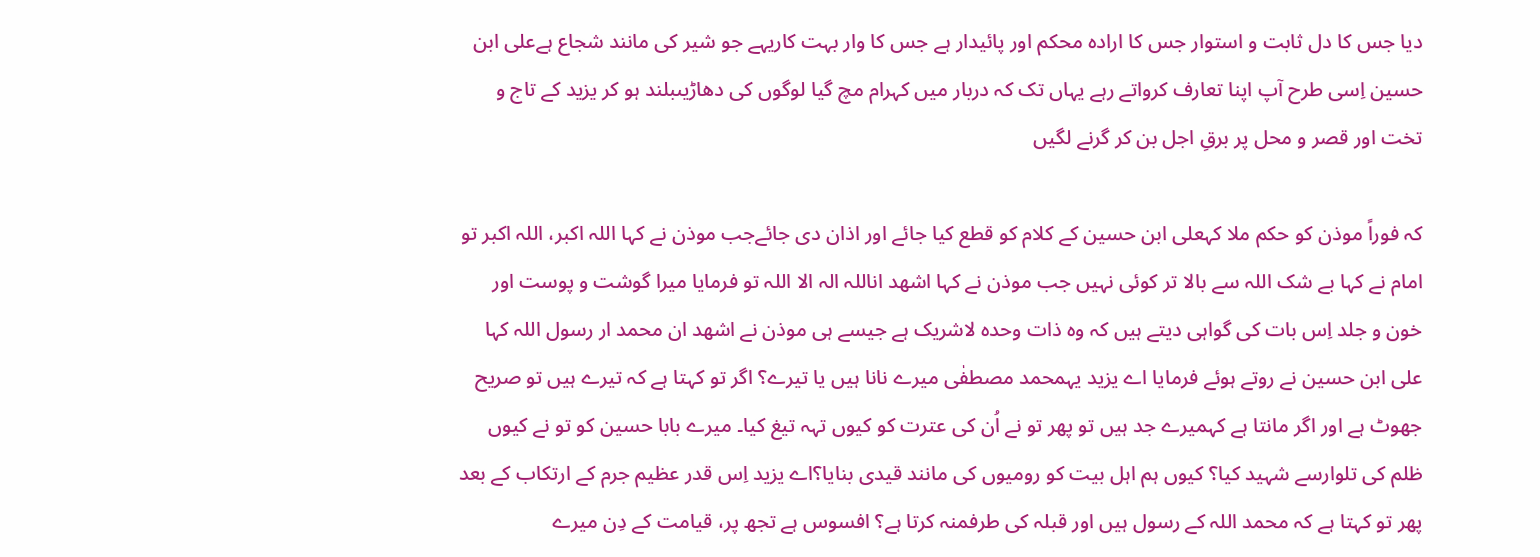دیا جس کا دل ثابت و استوار جس کا ارادہ محکم اور پائیدار ہے جس کا وار بہت کاریہے جو شیر کی مانند شجاع ہےعلی ابن حسین اِسی طرح آپ اپنا تعارف کرواتے رہے یہاں تک کہ دربار میں کہرام مچ گیا لوگوں کی دھاڑیںبلند ہو کر یزید کے تاج و تخت اور قصر و محل پر برقِ اجل بن کر گرنے لگیں

کہ فوراً موذن کو حکم ملا کہعلی ابن حسین کے کلام کو قطع کیا جائے اور اذان دی جائےجب موذن نے کہا اللہ اکبر، اللہ اکبر تو امام نے کہا بے شک اللہ سے بالا تر کوئی نہیں جب موذن نے کہا اشھد اناللہ الہ الا اللہ تو فرمایا میرا گوشت و پوست اور خون و جلد اِس بات کی گواہی دیتے ہیں کہ وہ ذات وحدہ لاشریک ہے جیسے ہی موذن نے اشھد ان محمد ار رسول اللہ کہا علی ابن حسین نے روتے ہوئے فرمایا اے یزید یہمحمد مصطفٰی میرے نانا ہیں یا تیرے؟ اگر تو کہتا ہے کہ تیرے ہیں تو صریح جھوٹ ہے اور اگر مانتا ہے کہمیرے جد ہیں تو پھر تو نے اُن کی عترت کو کیوں تہہ تیغ کیا۔ میرے بابا حسین کو تو نے کیوں ظلم کی تلوارسے شہید کیا؟ کیوں ہم اہل بیت کو رومیوں کی مانند قیدی بنایا؟اے یزید اِس قدر عظیم جرم کے ارتکاب کے بعد پھر تو کہتا ہے کہ محمد اللہ کے رسول ہیں اور قبلہ کی طرفمنہ کرتا ہے؟ افسوس ہے تجھ پر، قیامت کے دِن میرے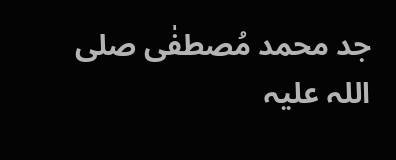جد محمد مُصطفٰی صلی اللہ علیہ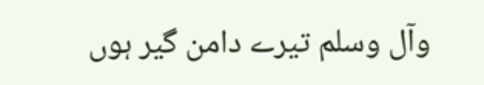وآل وسلم تیرے دامن گیر ہوں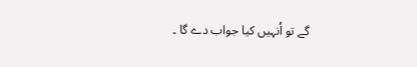گے تو اُنہیں کیا جواب دے گا ۔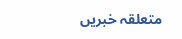متعلقہ خبریں